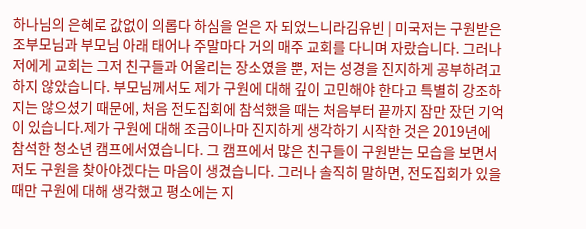하나님의 은혜로 값없이 의롭다 하심을 얻은 자 되었느니라김유빈 | 미국저는 구원받은 조부모님과 부모님 아래 태어나 주말마다 거의 매주 교회를 다니며 자랐습니다. 그러나 저에게 교회는 그저 친구들과 어울리는 장소였을 뿐, 저는 성경을 진지하게 공부하려고 하지 않았습니다. 부모님께서도 제가 구원에 대해 깊이 고민해야 한다고 특별히 강조하지는 않으셨기 때문에, 처음 전도집회에 참석했을 때는 처음부터 끝까지 잠만 잤던 기억이 있습니다.제가 구원에 대해 조금이나마 진지하게 생각하기 시작한 것은 2019년에 참석한 청소년 캠프에서였습니다. 그 캠프에서 많은 친구들이 구원받는 모습을 보면서 저도 구원을 찾아야겠다는 마음이 생겼습니다. 그러나 솔직히 말하면, 전도집회가 있을 때만 구원에 대해 생각했고 평소에는 지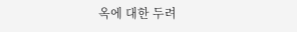옥에 대한 두려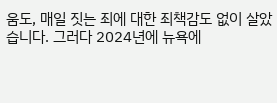움도, 매일 짓는 죄에 대한 죄책감도 없이 살았습니다. 그러다 2024년에 뉴욕에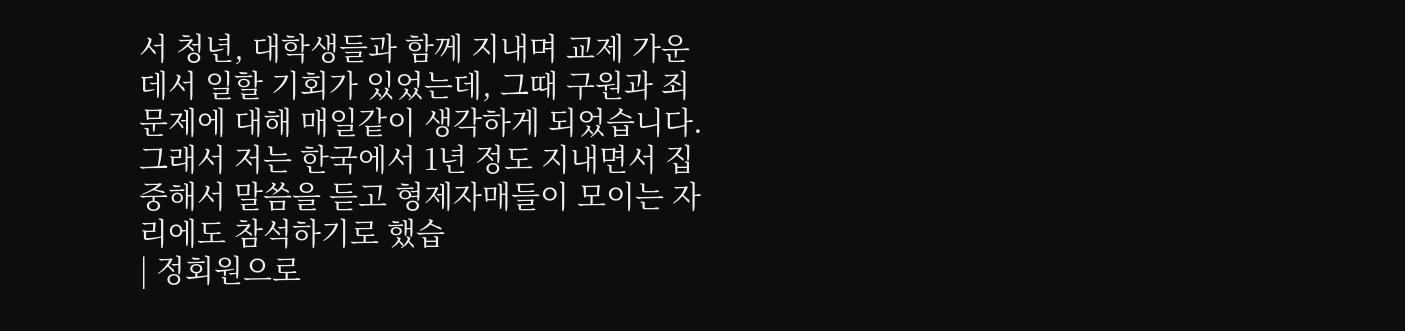서 청년, 대학생들과 함께 지내며 교제 가운데서 일할 기회가 있었는데, 그때 구원과 죄 문제에 대해 매일같이 생각하게 되었습니다. 그래서 저는 한국에서 1년 정도 지내면서 집중해서 말씀을 듣고 형제자매들이 모이는 자리에도 참석하기로 했습
| 정회원으로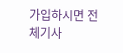가입하시면 전체기사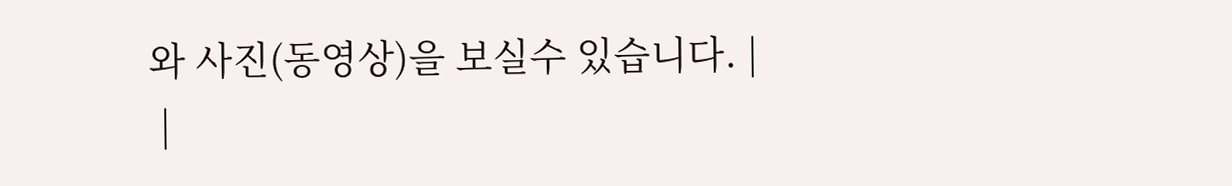와 사진(동영상)을 보실수 있습니다. |
 |